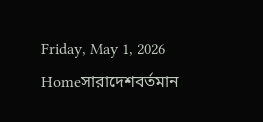Friday, May 1, 2026
Homeসারাদেশবর্তমান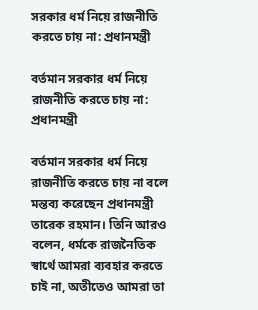সরকার ধর্ম নিয়ে রাজনীতি করতে চায় না: প্রধানমন্ত্রী

বর্তমান সরকার ধর্ম নিয়ে রাজনীতি করতে চায় না: প্রধানমন্ত্রী

বর্তমান সরকার ধর্ম নিয়ে রাজনীতি করতে চায় না বলে মন্তব্য করেছেন প্রধানমন্ত্রী তারেক রহমান। তিনি আরও বলেন, ধর্মকে রাজনৈতিক স্বার্থে আমরা ব্যবহার করতে চাই না, অতীতেও আমরা তা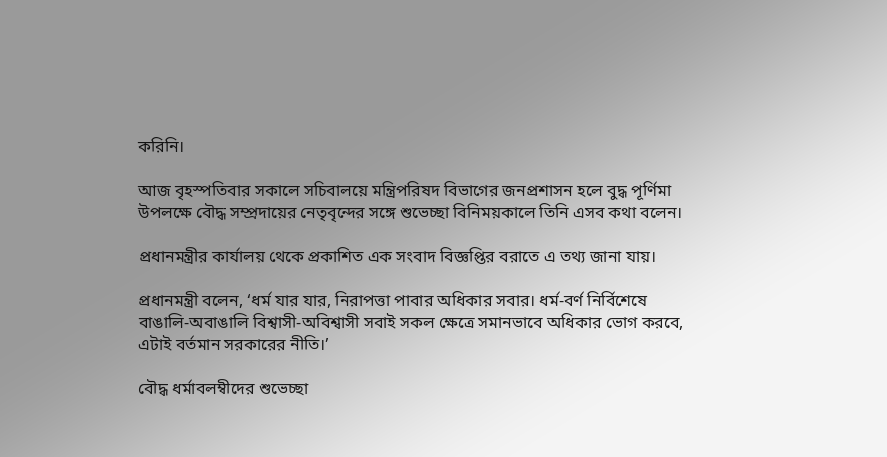করিনি।

আজ বৃহস্পতিবার সকালে সচিবালয়ে মন্ত্রিপরিষদ বিভাগের জনপ্রশাসন হলে বুদ্ধ পূর্ণিমা উপলক্ষে বৌদ্ধ সম্প্রদায়ের নেতৃবৃন্দের সঙ্গে শুভেচ্ছা বিনিময়কালে তিনি এসব কথা বলেন।

প্রধানমন্ত্রীর কার্যালয় থেকে প্রকাশিত এক সংবাদ বিজ্ঞপ্তির বরাতে এ তথ্য জানা যায়।

প্রধানমন্ত্রী বলেন, ‘ধর্ম যার যার, নিরাপত্তা পাবার অধিকার সবার। ধর্ম-বর্ণ নির্বিশেষে বাঙালি-অবাঙালি বিশ্বাসী-অবিশ্বাসী সবাই সকল ক্ষেত্রে সমানভাবে অধিকার ভোগ করবে, এটাই বর্তমান সরকারের নীতি।’

বৌদ্ধ ধর্মাবলম্বীদের শুভেচ্ছা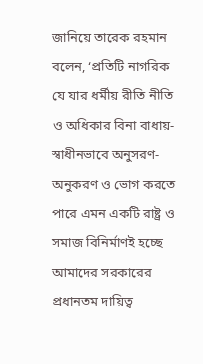জানিয়ে তারেক রহমান বলেন, ‘প্রতিটি নাগরিক যে যার ধর্মীয় রীতি নীতি ও অধিকার বিনা বাধায়-স্বাধীনভাবে অনুসরণ-অনুকরণ ও ভোগ করতে পারে এমন একটি রাষ্ট্র ও সমাজ বিনির্মাণই হচ্ছে আমাদের সরকারের প্রধানতম দায়িত্ব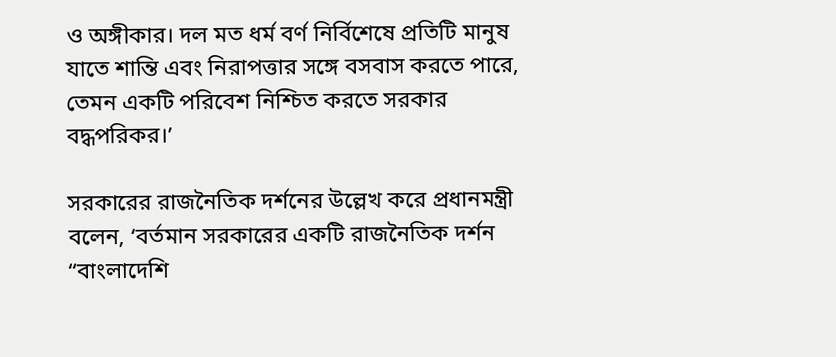ও অঙ্গীকার। দল মত ধর্ম বর্ণ নির্বিশেষে প্রতিটি মানুষ যাতে শান্তি এবং নিরাপত্তার সঙ্গে বসবাস করতে পারে, তেমন একটি পরিবেশ নিশ্চিত করতে সরকার বদ্ধপরিকর।’

সরকারের রাজনৈতিক দর্শনের উল্লেখ করে প্রধানমন্ত্রী বলেন, ‘বর্তমান সরকারের একটি রাজনৈতিক দর্শন “বাংলাদেশি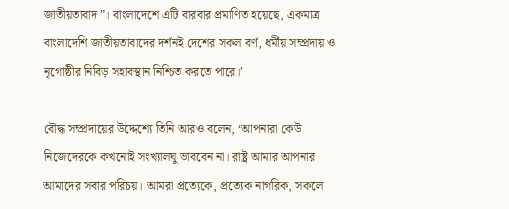জাতীয়তাবাদ”। বাংলাদেশে এটি বারবার প্রমাণিত হয়েছে, একমাত্র বাংলাদেশি জাতীয়তাবাদের দর্শনই দেশের সকল বর্ণ, ধর্মীয় সম্প্রদায় ও নৃগোষ্ঠীর নিবিড় সহাবস্থান নিশ্চিত করতে পারে।’

বৌদ্ধ সম্প্রদায়ের উদ্দেশ্যে তিনি আরও বলেন, ‘আপনারা কেউ নিজেদেরকে কখনোই সংখ্যালঘু ভাববেন না। রাষ্ট্র আমার আপনার আমাদের সবার পরিচয়। আমরা প্রত্যেকে, প্রত্যেক নাগরিক, সকলে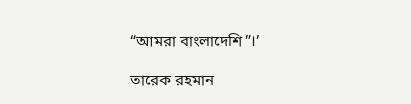“আমরা বাংলাদেশি”।’

তারেক রহমান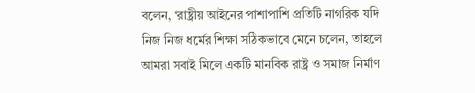বলেন, ‘রাষ্ট্রীয় আইনের পাশাপাশি প্রতিটি নাগরিক যদি নিজ নিজ ধর্মের শিক্ষা সঠিকভাবে মেনে চলেন, তাহলে আমরা সবাই মিলে একটি মানবিক রাষ্ট্র ও সমাজ নির্মাণ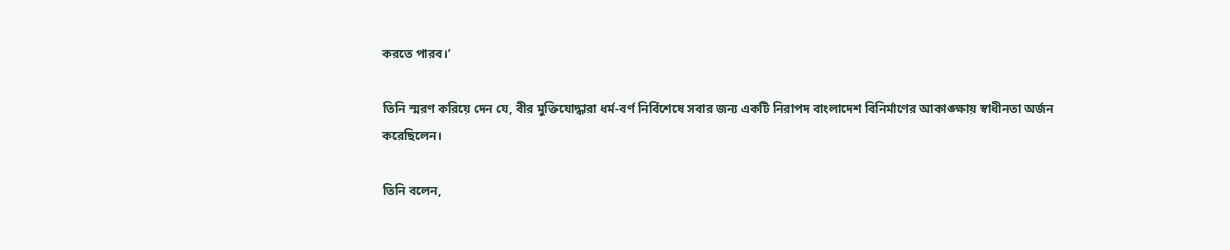করতে পারব।’

তিনি স্মরণ করিয়ে দেন যে, বীর মুক্তিযোদ্ধারা ধর্ম-বর্ণ নির্বিশেষে সবার জন্য একটি নিরাপদ বাংলাদেশ বিনির্মাণের আকাঙ্ক্ষায় স্বাধীনতা অর্জন করেছিলেন।

তিনি বলেন,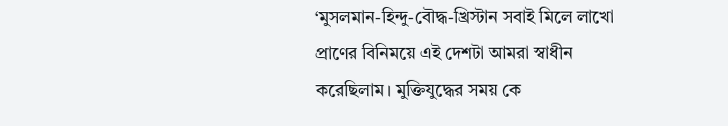‘মুসলমান-হিন্দু-বৌদ্ধ-খ্রিস্টান সবাই মিলে লাখো প্রাণের বিনিময়ে এই দেশটা আমরা স্বাধীন করেছিলাম। মুক্তিযুদ্ধের সময় কে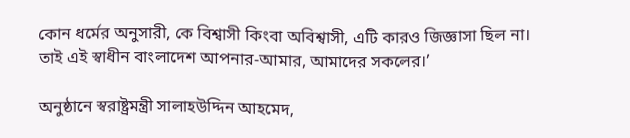কোন ধর্মের অনুসারী, কে বিশ্বাসী কিংবা অবিশ্বাসী, এটি কারও জিজ্ঞাসা ছিল না। তাই এই স্বাধীন বাংলাদেশ আপনার-আমার, আমাদের সকলের।’

অনুষ্ঠানে স্বরাষ্ট্রমন্ত্রী সালাহউদ্দিন আহমেদ,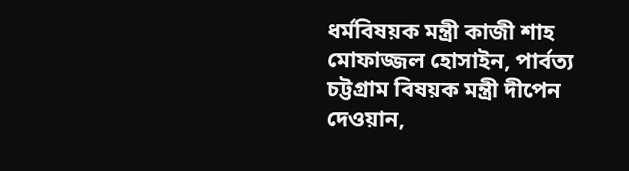ধর্মবিষয়ক মন্ত্রী কাজী শাহ মোফাজ্জল হোসাইন, পার্বত্য চট্টগ্রাম বিষয়ক মন্ত্রী দীপেন দেওয়ান,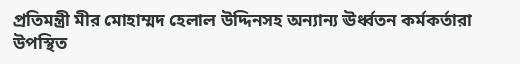প্রতিমন্ত্রী মীর মোহাম্মদ হেলাল উদ্দিনসহ অন্যান্য ঊর্ধ্বতন কর্মকর্তারা উপস্থিত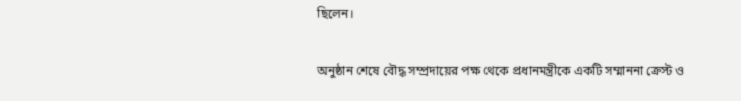ছিলেন।

অনুষ্ঠান শেষে বৌদ্ধ সম্প্রদায়ের পক্ষ থেকে প্রধানমন্ত্রীকে একটি সম্মাননা ক্রেস্ট ও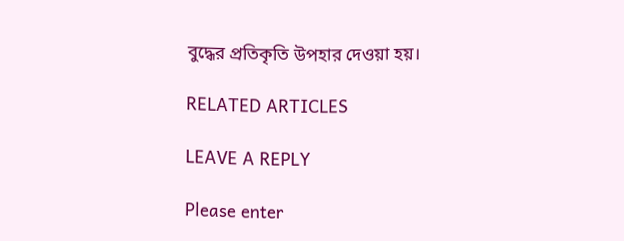বুদ্ধের প্রতিকৃতি উপহার দেওয়া হয়।

RELATED ARTICLES

LEAVE A REPLY

Please enter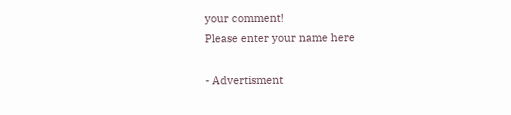your comment!
Please enter your name here

- Advertisment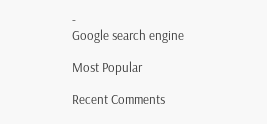-
Google search engine

Most Popular

Recent Comments